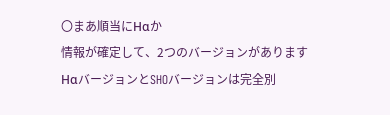〇まあ順当にHαか
情報が確定して、2つのバージョンがあります
HαバージョンとSHOバージョンは完全別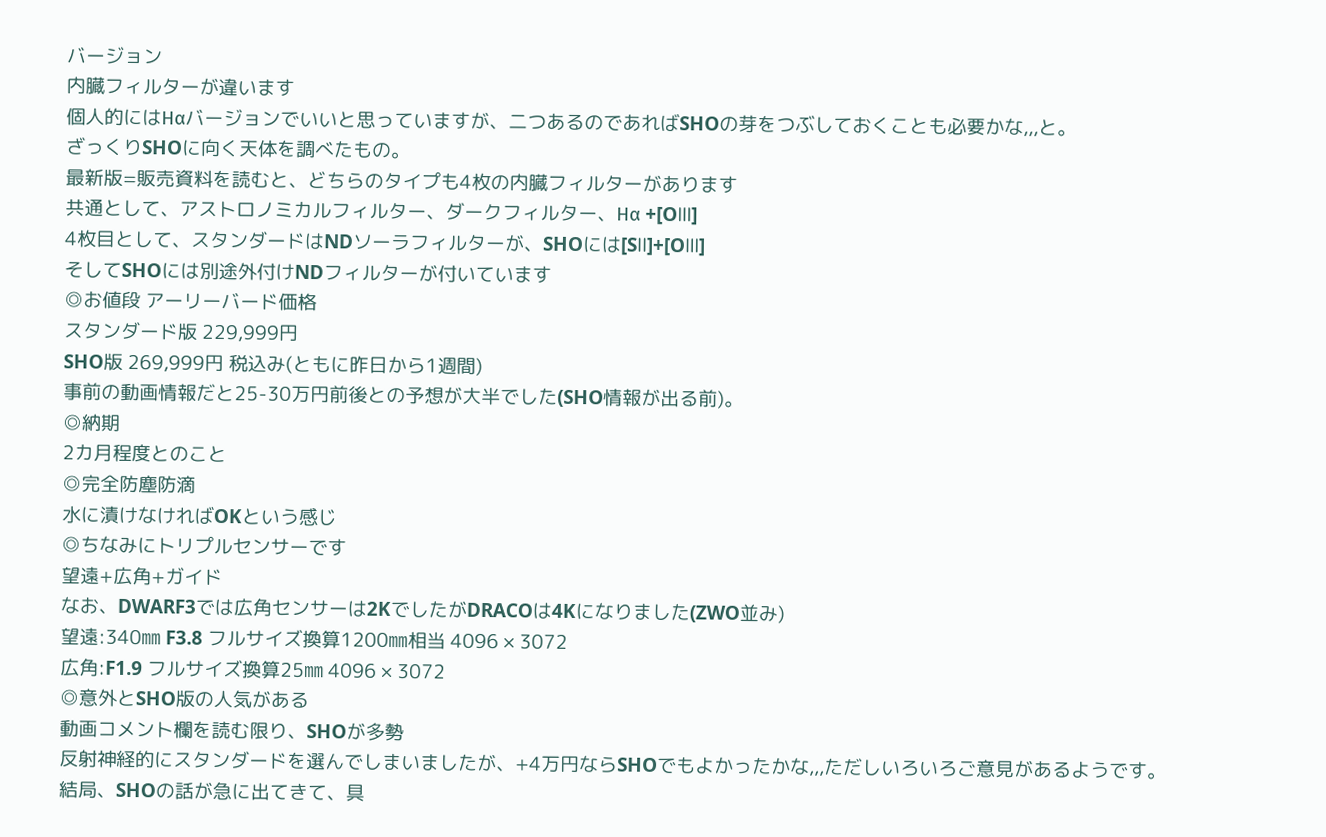バージョン
内臓フィルターが違います
個人的にはHαバージョンでいいと思っていますが、二つあるのであればSHOの芽をつぶしておくことも必要かな,,,と。
ざっくりSHOに向く天体を調べたもの。
最新版=販売資料を読むと、どちらのタイプも4枚の内臓フィルターがあります
共通として、アストロノミカルフィルター、ダークフィルター、Hα +[OⅢ]
4枚目として、スタンダードはNDソーラフィルターが、SHOには[SⅡ]+[OⅢ]
そしてSHOには別途外付けNDフィルターが付いています
◎お値段 アーリーバード価格
スタンダード版 229,999円
SHO版 269,999円 税込み(ともに昨日から1週間)
事前の動画情報だと25-30万円前後との予想が大半でした(SHO情報が出る前)。
◎納期
2カ月程度とのこと
◎完全防塵防滴
水に漬けなければOKという感じ
◎ちなみにトリプルセンサーです
望遠+広角+ガイド
なお、DWARF3では広角センサーは2KでしたがDRACOは4Kになりました(ZWO並み)
望遠:340㎜ F3.8 フルサイズ換算1200㎜相当 4096 × 3072
広角:F1.9 フルサイズ換算25㎜ 4096 × 3072
◎意外とSHO版の人気がある
動画コメント欄を読む限り、SHOが多勢
反射神経的にスタンダードを選んでしまいましたが、+4万円ならSHOでもよかったかな,,,ただしいろいろご意見があるようです。
結局、SHOの話が急に出てきて、具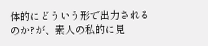体的にどういう形で出力されるのか?が、素人の私的に見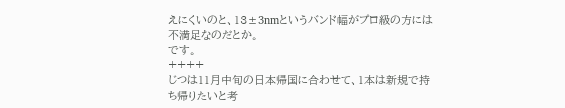えにくいのと、13±3nmというバンド幅がプロ級の方には不満足なのだとか。
です。
++++
じつは11月中旬の日本帰国に合わせて、1本は新規で持ち帰りたいと考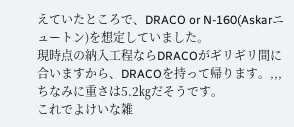えていたところで、DRACO or N-160(Askarニュートン)を想定していました。
現時点の納入工程ならDRACOがギリギリ間に合いますから、DRACOを持って帰ります。,,,ちなみに重さは5.2㎏だそうです。
これでよけいな雑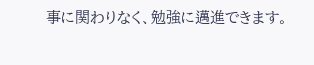事に関わりなく、勉強に邁進できます。